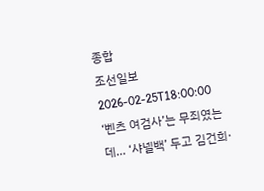종합
조선일보
2026-02-25T18:00:00
‘벤츠 여검사’는 무죄였는데… ‘샤넬백’ 두고 김건희·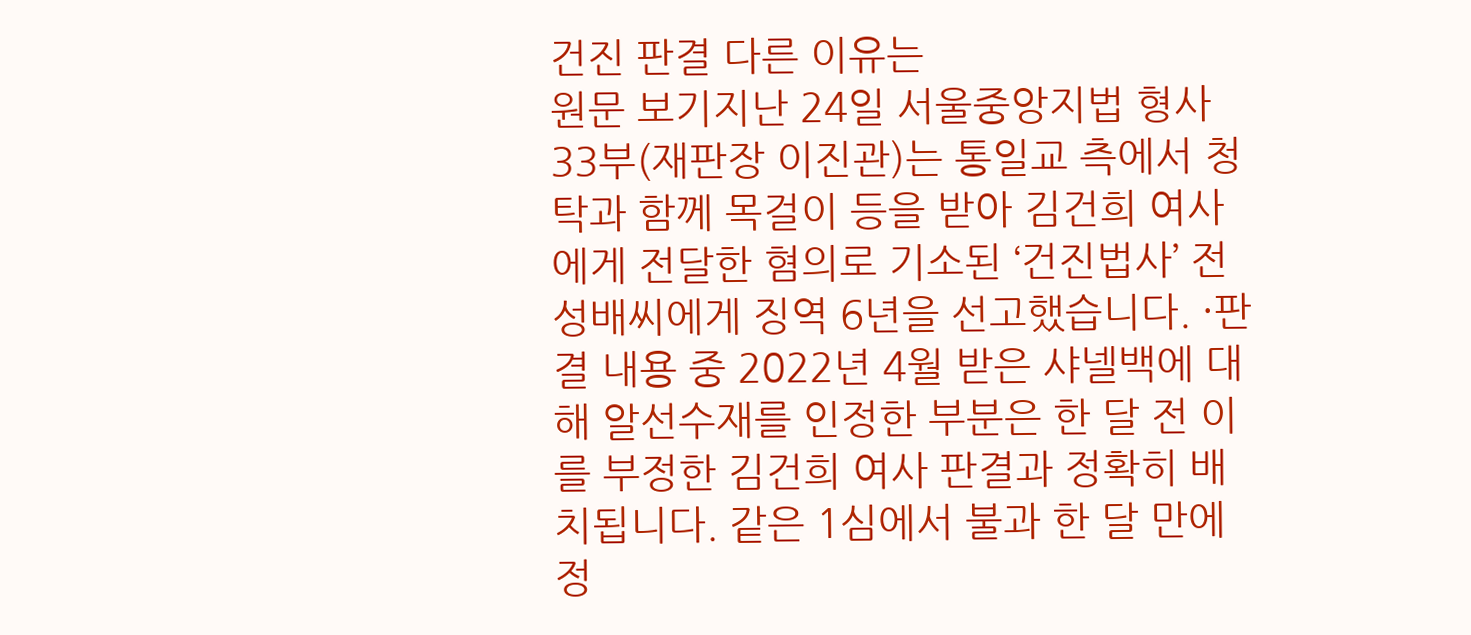건진 판결 다른 이유는
원문 보기지난 24일 서울중앙지법 형사 33부(재판장 이진관)는 통일교 측에서 청탁과 함께 목걸이 등을 받아 김건희 여사에게 전달한 혐의로 기소된 ‘건진법사’ 전성배씨에게 징역 6년을 선고했습니다. ·판결 내용 중 2022년 4월 받은 샤넬백에 대해 알선수재를 인정한 부분은 한 달 전 이를 부정한 김건희 여사 판결과 정확히 배치됩니다. 같은 1심에서 불과 한 달 만에 정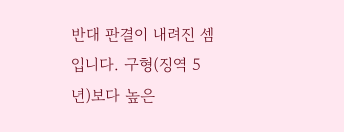반대 판결이 내려진 셈입니다. 구형(징역 5년)보다 높은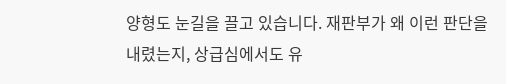양형도 눈길을 끌고 있습니다. 재판부가 왜 이런 판단을 내렸는지, 상급심에서도 유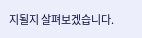지될지 살펴보겠습니다.